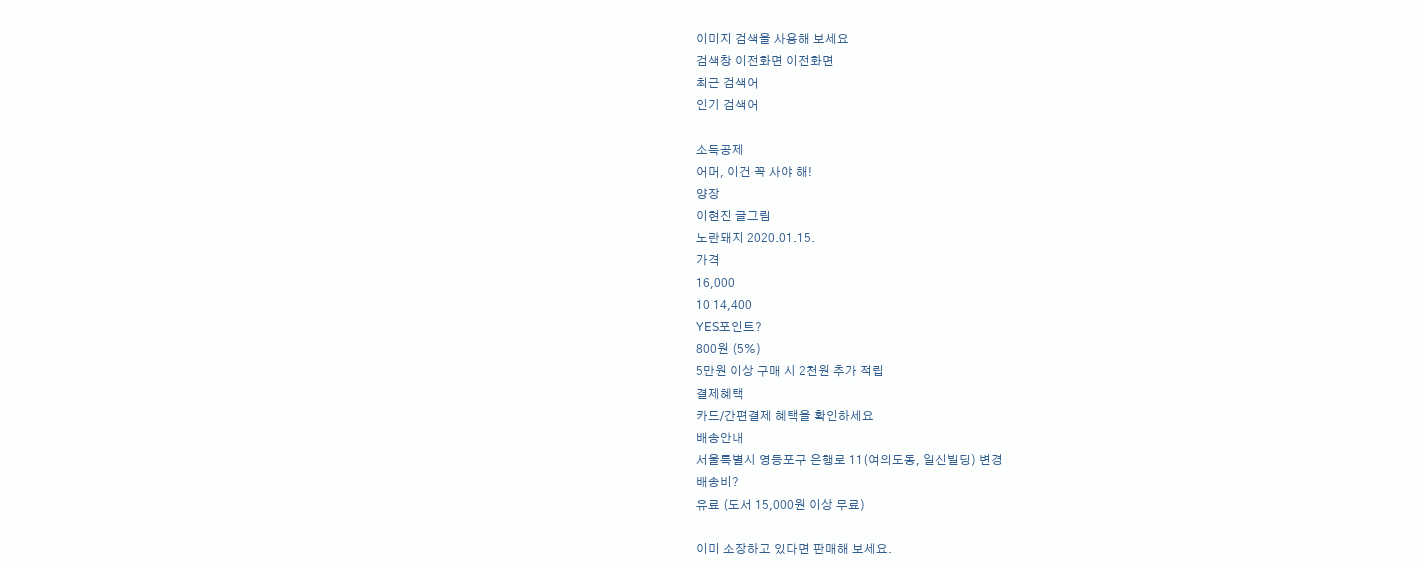이미지 검색을 사용해 보세요
검색창 이전화면 이전화면
최근 검색어
인기 검색어

소득공제
어머, 이건 꼭 사야 해!
양장
이현진 글그림
노란돼지 2020.01.15.
가격
16,000
10 14,400
YES포인트?
800원 (5%)
5만원 이상 구매 시 2천원 추가 적립
결제혜택
카드/간편결제 혜택을 확인하세요
배송안내
서울특별시 영등포구 은행로 11(여의도동, 일신빌딩) 변경
배송비?
유료 (도서 15,000원 이상 무료)

이미 소장하고 있다면 판매해 보세요.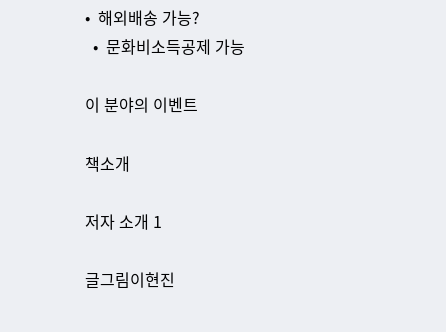•  해외배송 가능?
  •  문화비소득공제 가능

이 분야의 이벤트

책소개

저자 소개 1

글그림이현진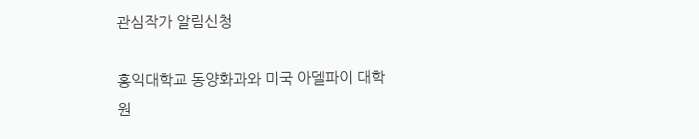관심작가 알림신청

홍익대학교 동양화과와 미국 아델파이 대학원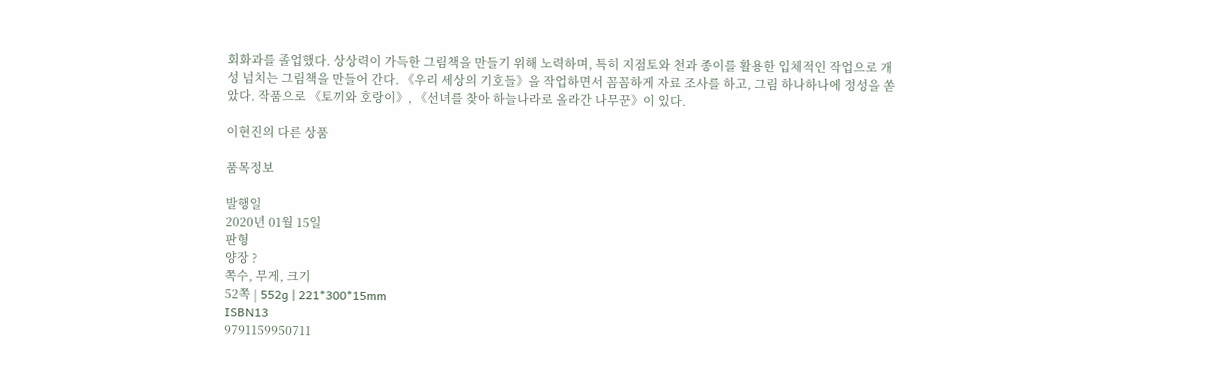회화과를 졸업했다. 상상력이 가득한 그림책을 만들기 위해 노력하며, 특히 지점토와 천과 종이를 활용한 입체적인 작업으로 개성 넘치는 그림책을 만들어 간다. 《우리 세상의 기호들》을 작업하면서 꼼꼼하게 자료 조사를 하고, 그림 하나하나에 정성을 쏟았다. 작품으로 《토끼와 호랑이》, 《선녀를 찾아 하늘나라로 올라간 나무꾼》이 있다.

이현진의 다른 상품

품목정보

발행일
2020년 01월 15일
판형
양장 ?
쪽수, 무게, 크기
52쪽 | 552g | 221*300*15mm
ISBN13
9791159950711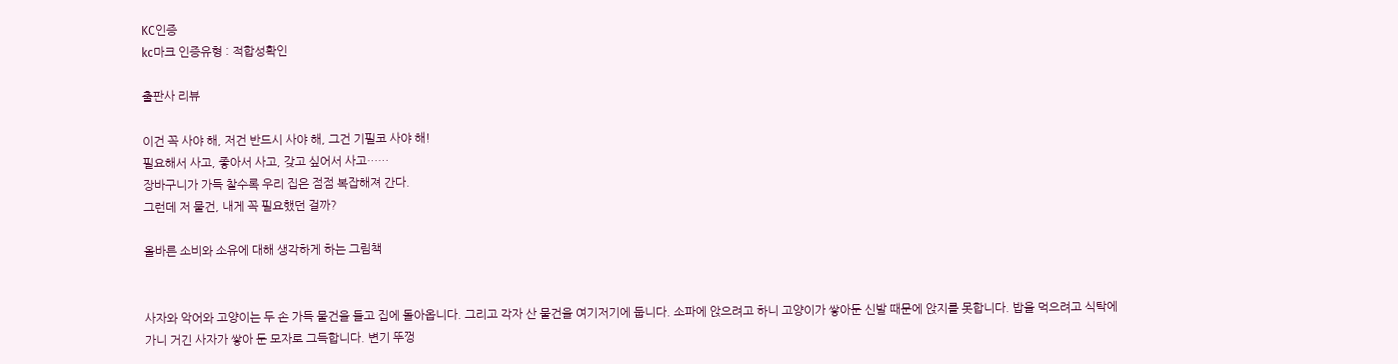KC인증
kc마크 인증유형 : 적합성확인

출판사 리뷰

이건 꼭 사야 해, 저건 반드시 사야 해, 그건 기필코 사야 해!
필요해서 사고, 좋아서 사고, 갖고 싶어서 사고……
장바구니가 가득 찰수록 우리 집은 점점 복잡해져 간다.
그런데 저 물건, 내게 꼭 필요했던 걸까?

올바른 소비와 소유에 대해 생각하게 하는 그림책


사자와 악어와 고양이는 두 손 가득 물건을 들고 집에 돌아옵니다. 그리고 각자 산 물건을 여기저기에 둡니다. 소파에 앉으려고 하니 고양이가 쌓아둔 신발 때문에 앉지를 못합니다. 밥을 먹으려고 식탁에 가니 거긴 사자가 쌓아 둔 모자로 그득합니다. 변기 뚜껑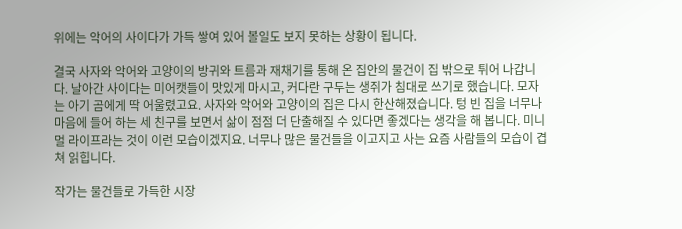위에는 악어의 사이다가 가득 쌓여 있어 볼일도 보지 못하는 상황이 됩니다.

결국 사자와 악어와 고양이의 방귀와 트름과 재채기를 통해 온 집안의 물건이 집 밖으로 튀어 나갑니다. 날아간 사이다는 미어캣들이 맛있게 마시고, 커다란 구두는 생쥐가 침대로 쓰기로 했습니다. 모자는 아기 곰에게 딱 어울렸고요. 사자와 악어와 고양이의 집은 다시 한산해졌습니다. 텅 빈 집을 너무나 마음에 들어 하는 세 친구를 보면서 삶이 점점 더 단출해질 수 있다면 좋겠다는 생각을 해 봅니다. 미니멀 라이프라는 것이 이런 모습이겠지요. 너무나 많은 물건들을 이고지고 사는 요즘 사람들의 모습이 겹쳐 읽힙니다.

작가는 물건들로 가득한 시장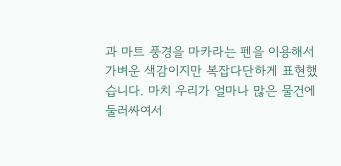과 마트 풍경을 마카라는 펜을 이용해서 가벼운 색감이지만 복잡다단하게 표현했습니다. 마치 우리가 얼마나 많은 물건에 둘러싸여서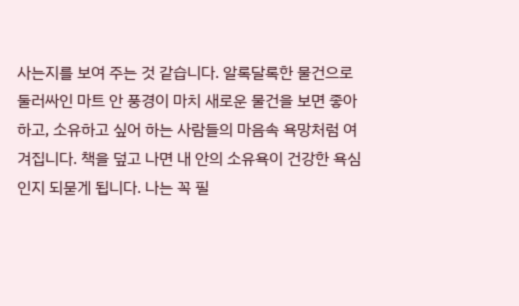사는지를 보여 주는 것 같습니다. 알록달록한 물건으로 둘러싸인 마트 안 풍경이 마치 새로운 물건을 보면 좋아하고, 소유하고 싶어 하는 사람들의 마음속 욕망처럼 여겨집니다. 책을 덮고 나면 내 안의 소유욕이 건강한 욕심인지 되묻게 됩니다. 나는 꼭 필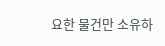요한 물건만 소유하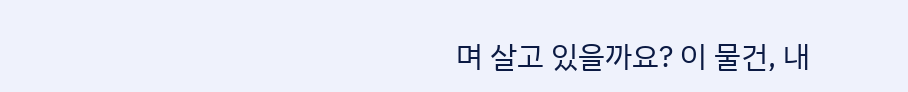며 살고 있을까요? 이 물건, 내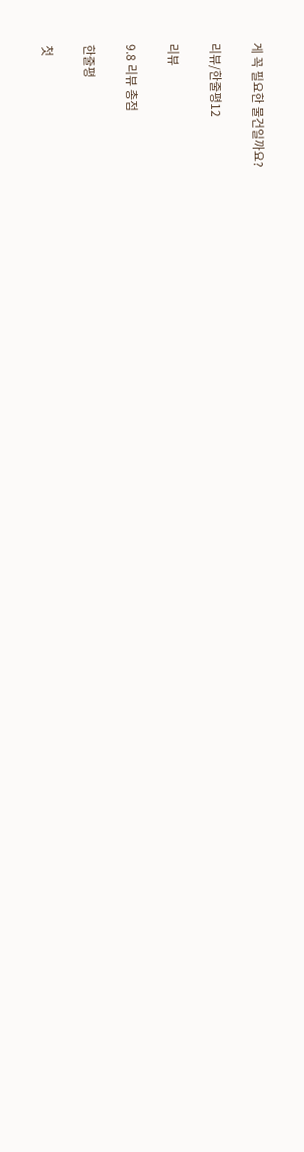게 꼭 필요한 물건일까요?

리뷰/한줄평12

리뷰

9.8 리뷰 총점

한줄평

첫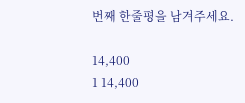번째 한줄평을 남겨주세요.

14,400
1 14,400